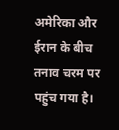अमेरिका और ईरान के बीच तनाव चरम पर पहुंच गया है।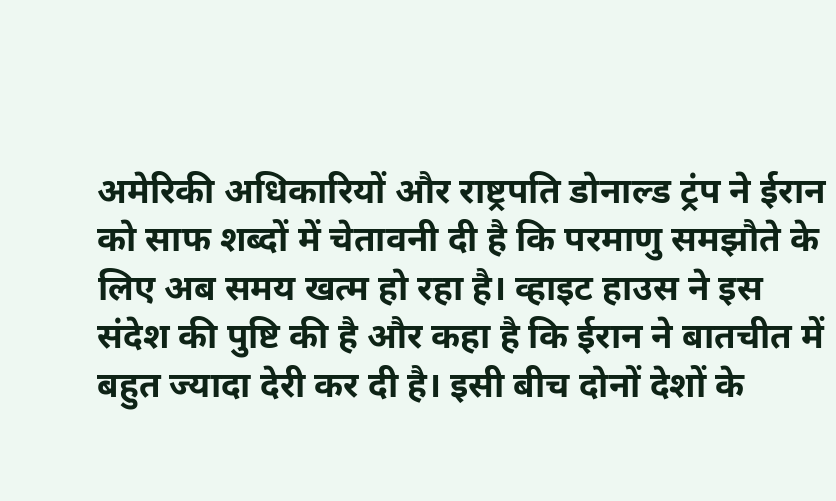अमेरिकी अधिकारियों और राष्ट्रपति डोनाल्ड ट्रंप ने ईरान को साफ शब्दों में चेतावनी दी है कि परमाणु समझौते के लिए अब समय खत्म हो रहा है। व्हाइट हाउस ने इस संदेश की पुष्टि की है और कहा है कि ईरान ने बातचीत में बहुत ज्यादा देरी कर दी है। इसी बीच दोनों देशों के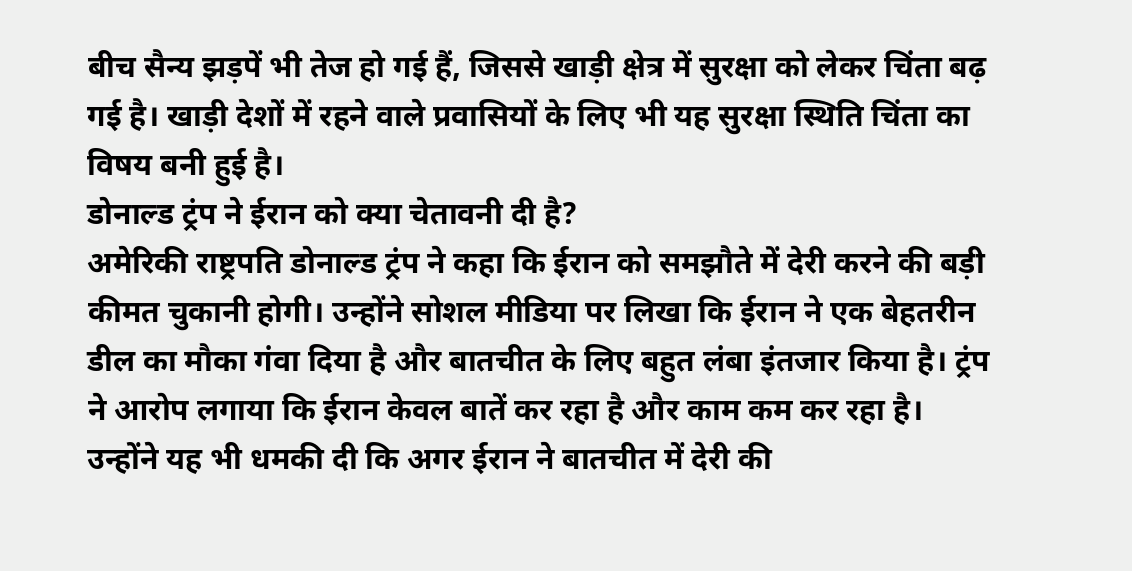बीच सैन्य झड़पें भी तेज हो गई हैं, जिससे खाड़ी क्षेत्र में सुरक्षा को लेकर चिंता बढ़ गई है। खाड़ी देशों में रहने वाले प्रवासियों के लिए भी यह सुरक्षा स्थिति चिंता का विषय बनी हुई है।
डोनाल्ड ट्रंप ने ईरान को क्या चेतावनी दी है?
अमेरिकी राष्ट्रपति डोनाल्ड ट्रंप ने कहा कि ईरान को समझौते में देरी करने की बड़ी कीमत चुकानी होगी। उन्होंने सोशल मीडिया पर लिखा कि ईरान ने एक बेहतरीन डील का मौका गंवा दिया है और बातचीत के लिए बहुत लंबा इंतजार किया है। ट्रंप ने आरोप लगाया कि ईरान केवल बातें कर रहा है और काम कम कर रहा है। उन्होंने यह भी धमकी दी कि अगर ईरान ने बातचीत में देरी की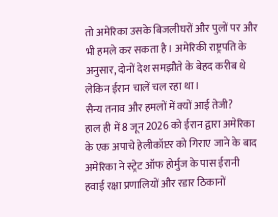तो अमेरिका उसके बिजलीघरों और पुलों पर और भी हमले कर सकता है। अमेरिकी राष्ट्रपति के अनुसार, दोनों देश समझौते के बेहद करीब थे लेकिन ईरान चालें चल रहा था।
सैन्य तनाव और हमलों में क्यों आई तेजी?
हाल ही में 8 जून 2026 को ईरान द्वारा अमेरिका के एक अपाचे हेलीकॉप्टर को गिराए जाने के बाद अमेरिका ने स्ट्रेट ऑफ होर्मुज के पास ईरानी हवाई रक्षा प्रणालियों और रडार ठिकानों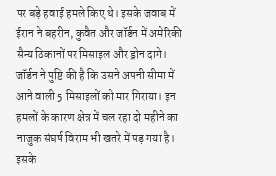पर बड़े हवाई हमले किए थे। इसके जवाब में ईरान ने बहरीन, कुवैत और जॉर्डन में अमेरिकी सैन्य ठिकानों पर मिसाइल और ड्रोन दागे। जॉर्डन ने पुष्टि की है कि उसने अपनी सीमा में आने वाली 5 मिसाइलों को मार गिराया। इन हमलों के कारण क्षेत्र में चल रहा दो महीने का नाजुक संघर्ष विराम भी खतरे में पड़ गया है। इसके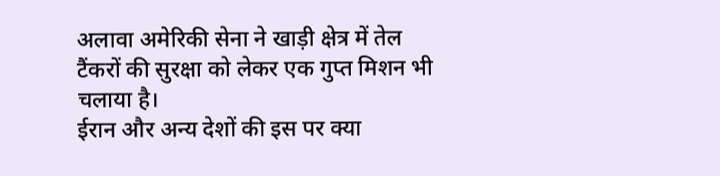अलावा अमेरिकी सेना ने खाड़ी क्षेत्र में तेल टैंकरों की सुरक्षा को लेकर एक गुप्त मिशन भी चलाया है।
ईरान और अन्य देशों की इस पर क्या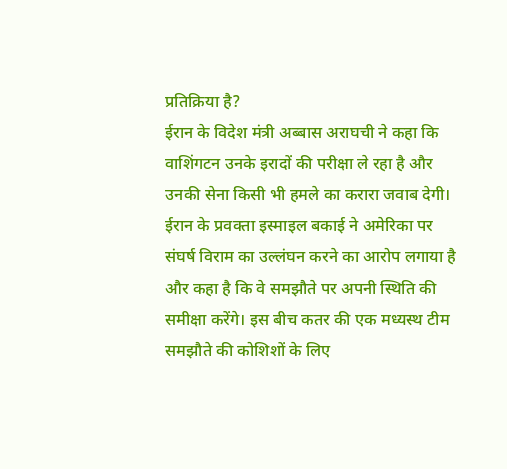प्रतिक्रिया है?
ईरान के विदेश मंत्री अब्बास अराघची ने कहा कि वाशिंगटन उनके इरादों की परीक्षा ले रहा है और उनकी सेना किसी भी हमले का करारा जवाब देगी। ईरान के प्रवक्ता इस्माइल बकाई ने अमेरिका पर संघर्ष विराम का उल्लंघन करने का आरोप लगाया है और कहा है कि वे समझौते पर अपनी स्थिति की समीक्षा करेंगे। इस बीच कतर की एक मध्यस्थ टीम समझौते की कोशिशों के लिए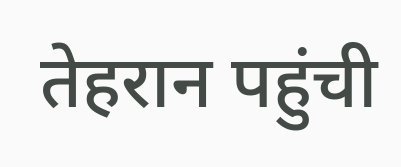तेहरान पहुंची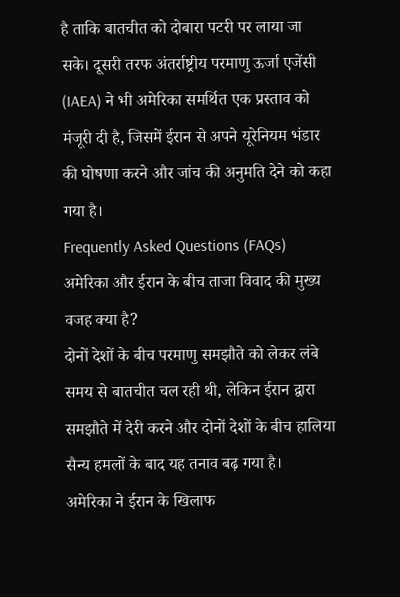है ताकि बातचीत को दोबारा पटरी पर लाया जा सके। दूसरी तरफ अंतर्राष्ट्रीय परमाणु ऊर्जा एजेंसी (IAEA) ने भी अमेरिका समर्थित एक प्रस्ताव को मंजूरी दी है, जिसमें ईरान से अपने यूरेनियम भंडार की घोषणा करने और जांच की अनुमति देने को कहा गया है।
Frequently Asked Questions (FAQs)
अमेरिका और ईरान के बीच ताजा विवाद की मुख्य वजह क्या है?
दोनों देशों के बीच परमाणु समझौते को लेकर लंबे समय से बातचीत चल रही थी, लेकिन ईरान द्वारा समझौते में देरी करने और दोनों देशों के बीच हालिया सैन्य हमलों के बाद यह तनाव बढ़ गया है।
अमेरिका ने ईरान के खिलाफ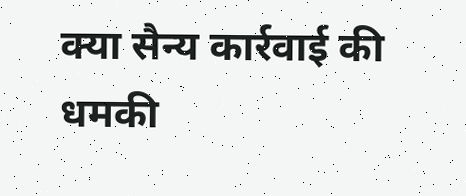क्या सैन्य कार्रवाई की धमकी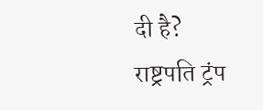दी है?
राष्ट्रपति ट्रंप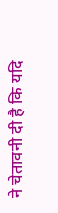ने चेतावनी दी है कि यदि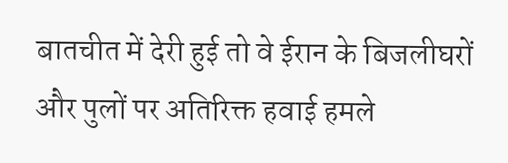बातचीत में देरी हुई तो वे ईरान के बिजलीघरों और पुलों पर अतिरिक्त हवाई हमले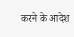करने के आदेश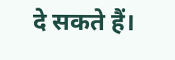दे सकते हैं।